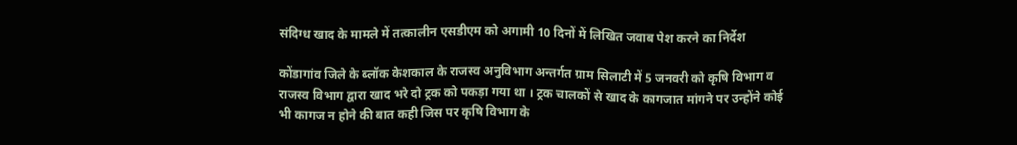संदिग्ध खाद के मामले में तत्कालीन एसडीएम को अगामी 10 दिनों में लिखित जवाब पेश करने का निर्देश

कोंडागांव जिले के ब्लॉक केशकाल के राजस्व अनुविभाग अन्तर्गत ग्राम सिलाटी में 5 जनवरी को कृषि विभाग व राजस्व विभाग द्वारा खाद भरे दो ट्रक को पकड़ा गया था । ट्रक चालकों से खाद के कागजात मांगने पर उन्होंने कोई भी कागज न होने की बात कही जिस पर कृषि विभाग के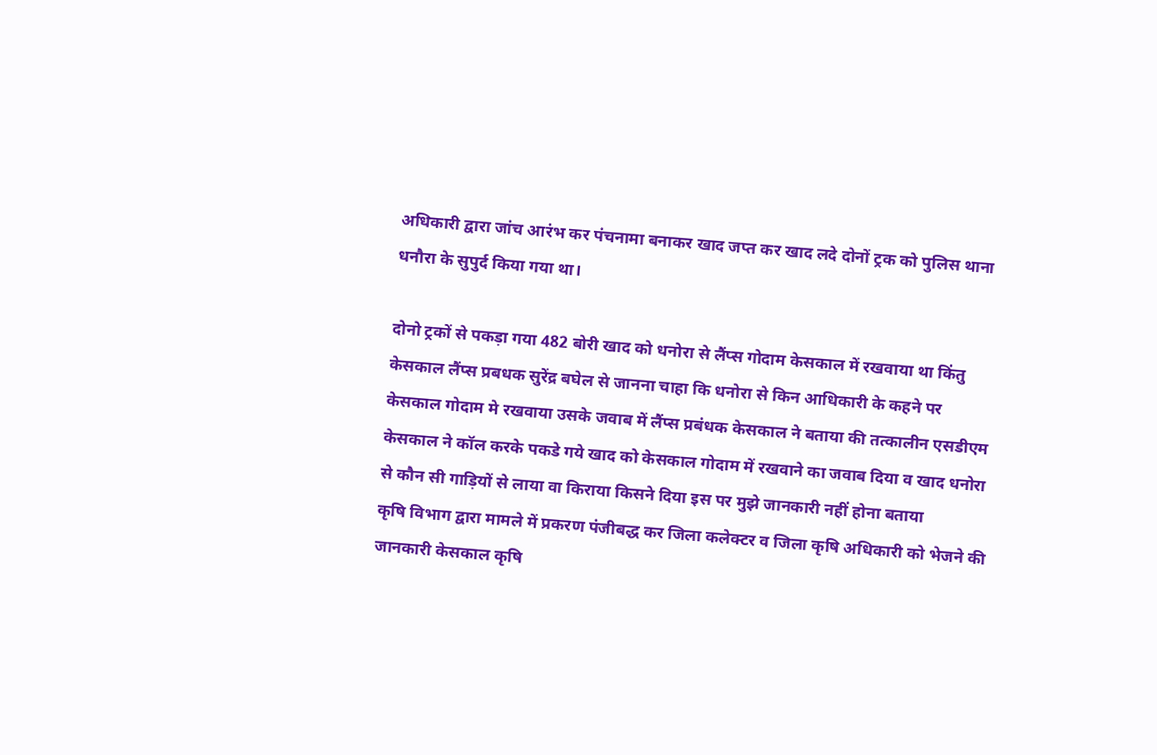अधिकारी द्वारा जांच आरंभ कर पंचनामा बनाकर खाद जप्त कर खाद लदे दोनों ट्रक को पुलिस थाना धनौरा के सुपुर्द किया गया था।

दोनो ट्रकों से पकड़ा गया 482 बोरी खाद को धनोरा से लैंप्स गोदाम केसकाल में रखवाया था किंतु केसकाल लैंप्स प्रबधक सुरेंद्र बघेल से जानना चाहा कि धनोरा से किन आधिकारी के कहने पर केसकाल गोदाम मे रखवाया उसके जवाब में लैंप्स प्रबंधक केसकाल ने बताया की तत्कालीन एसडीएम केसकाल ने कॉल करके पकडे गये खाद को केसकाल गोदाम में रखवाने का जवाब दिया व खाद धनोरा से कौन सी गाड़ियों से लाया वा किराया किसने दिया इस पर मुझे जानकारी नहीं होना बताया
कृषि विभाग द्वारा मामले में प्रकरण पंजीबद्ध कर जिला कलेक्टर व जिला कृषि अधिकारी को भेजने की जानकारी केसकाल कृषि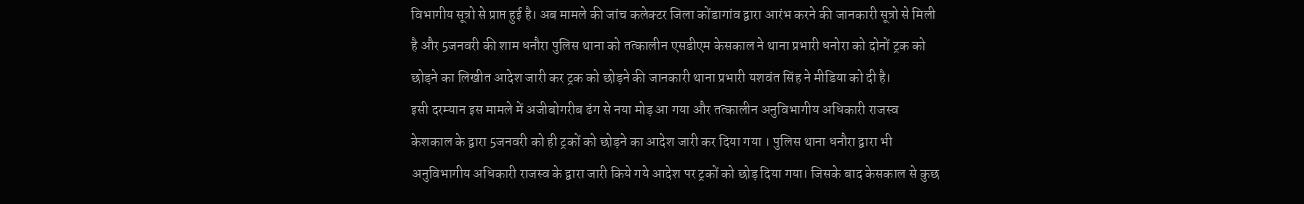विभागीय सूत्रो से प्राप्त हुई है। अब मामले की जांच कलेक्टर जिला कोंडागांव द्वारा आरंभ करने की जानकारी सूत्रो से मिली है और 5जनवरी की शाम धनौरा पुलिस थाना को तत्कालीन एसडीएम केसकाल ने थाना प्रभारी धनोरा को दोनों ट्रक को छोड़ने का लिखीत आदेश जारी कर ट्रक को छोड़ने की जानकारी थाना प्रभारी यशवंत सिंह ने मीडिया को दी है।
इसी दरम्यान इस मामले में अजीबोगरीब ढंग से नया मोड़ आ गया और तत्कालीन अनुविभागीय अधिकारी राजस्व केशकाल के द्वारा 5जनवरी को ही ट्रकों को छोड़ने का आदेश जारी कर दिया गया । पुलिस थाना धनौरा द्वारा भी अनुविभागीय अधिकारी राजस्व के द्वारा जारी किये गये आदेश पर ट्रकों को छोड़ दिया गया। जिसके बाद केसकाल से कुछ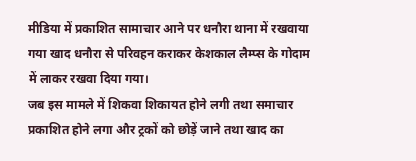मीडिया में प्रकाशित सामाचार आने पर धनौरा थाना में रखवाया गया खाद धनौरा से परिवहन कराकर केशकाल लैम्प्स के गोदाम में लाकर रखवा दिया गया।
जब इस मामले में शिकवा शिकायत होने लगी तथा समाचार प्रकाशित होने लगा और ट्रकों को छोड़ें जाने तथा खाद का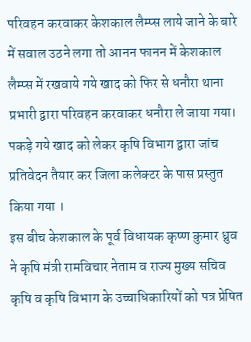परिवहन करवाकर केशकाल लैम्प्स लाये जाने के बारे में सवाल उठने लगा तो आनन फानन में केशकाल लैम्प्स में रखवाये गये खाद को फिर से धनौरा थाना प्रभारी द्वारा परिवहन करवाकर धनौरा ले जाया गया।
पकड़े गये खाद को लेकर कृषि विभाग द्वारा जांच प्रतिवेदन तैयार कर जिला कलेक्टर के पास प्रस्तुत किया गया ।
इस बीच केशकाल के पूर्व विधायक कृष्ण कुमार ध्रुव ने कृषि मंत्री रामविचार नेताम व राज्य मुख्य सचिव कृषि व कृषि विभाग के उच्चाधिकारियों को पत्र प्रेषित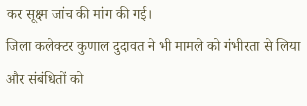कर सूक्ष्म जांच की मांग की गई।
जिला कलेक्टर कुणाल दुदावत ने भी मामले को गंभीरता से लिया और संबंधितों को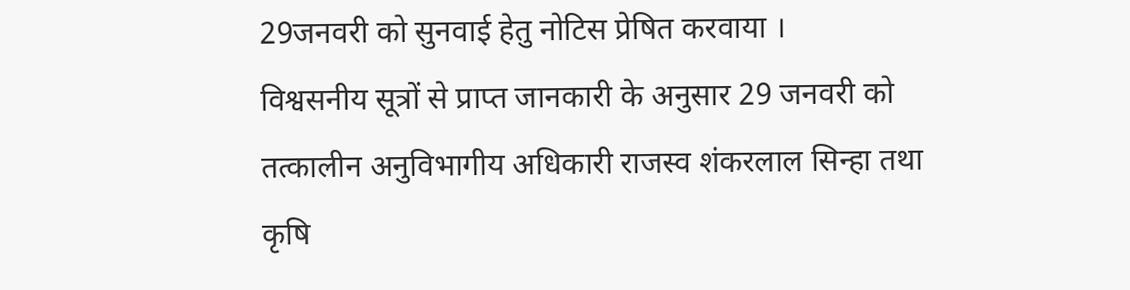29जनवरी को सुनवाई हेतु नोटिस प्रेषित करवाया ।
विश्वसनीय सूत्रों से प्राप्त जानकारी के अनुसार 29 जनवरी को तत्कालीन अनुविभागीय अधिकारी राजस्व शंकरलाल सिन्हा तथा कृषि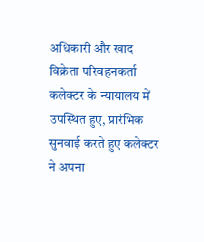अधिकारी और खाद विक्रेता परिवहनकर्ता कलेक्टर के न्यायालय में उपस्थित हुए, प्रारंभिक सुनवाई करते हुए कलेक्टर ने अपना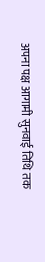अपना पक्ष आगामी सुनवाई तिथि तक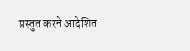प्रस्तुत करने आदेशित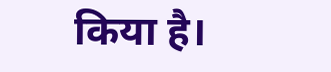किया है।